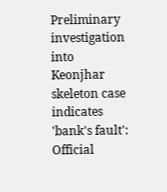Preliminary investigation into Keonjhar skeleton case indicates 'bank's fault': Official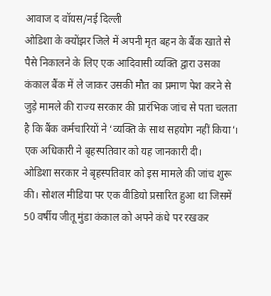आवाज द वॉयस/नई दिल्ली
ओडिशा के क्योंझर जिले में अपनी मृत बहन के बैंक खाते से पैसे निकालने के लिए एक आदिवासी व्यक्ति द्वारा उसका कंकाल बैंक में ले जाकर उसकी मौत का प्रमाण पेश करने से जुड़े मामले की राज्य सरकार की प्रारंभिक जांच से पता चलता है कि बैंक कर्मचारियों ने ‘व्यक्ति के साथ सहयोग नहीं किया’। एक अधिकारी ने बृहस्पतिवार को यह जानकारी दी।
ओडिशा सरकार ने बृहस्पतिवार को इस मामले की जांच शुरू की। सोशल मीडिया पर एक वीडियो प्रसारित हुआ था जिसमें 50 वर्षीय जीतू मुंडा कंकाल को अपने कंधे पर रखकर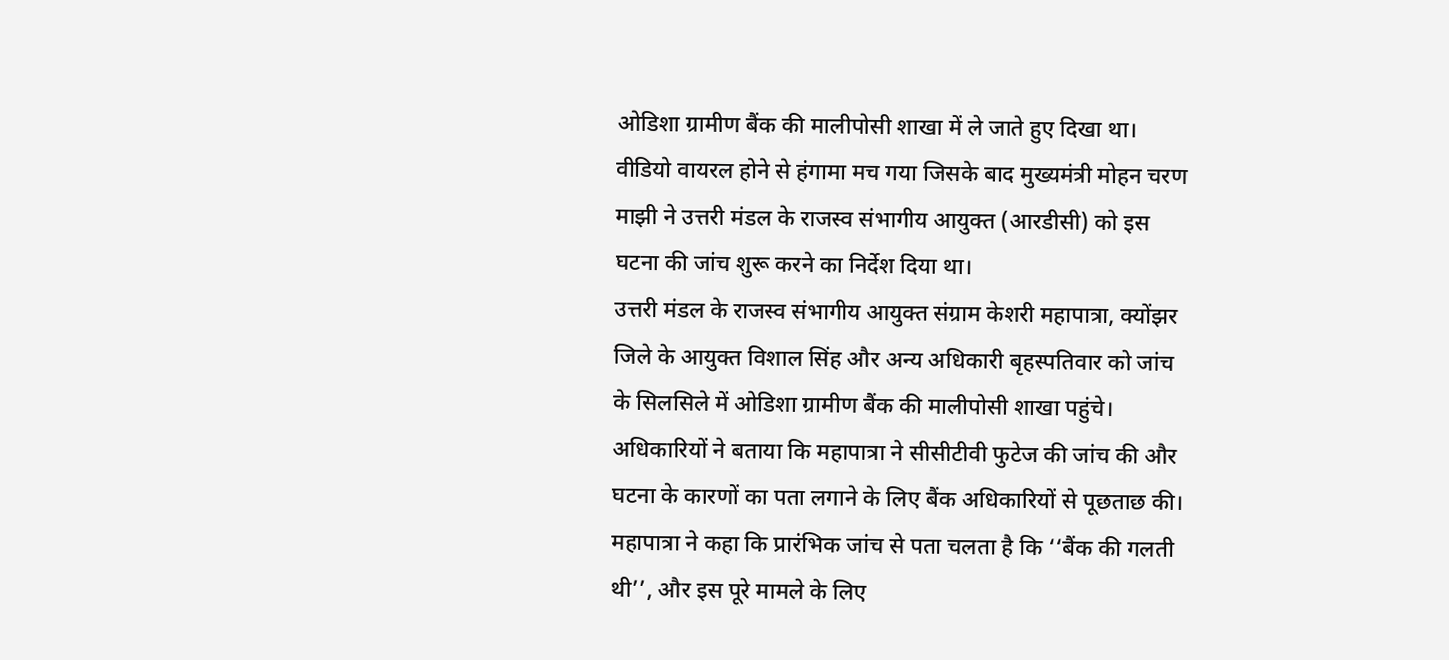ओडिशा ग्रामीण बैंक की मालीपोसी शाखा में ले जाते हुए दिखा था।
वीडियो वायरल होने से हंगामा मच गया जिसके बाद मुख्यमंत्री मोहन चरण माझी ने उत्तरी मंडल के राजस्व संभागीय आयुक्त (आरडीसी) को इस घटना की जांच शुरू करने का निर्देश दिया था।
उत्तरी मंडल के राजस्व संभागीय आयुक्त संग्राम केशरी महापात्रा, क्योंझर जिले के आयुक्त विशाल सिंह और अन्य अधिकारी बृहस्पतिवार को जांच के सिलसिले में ओडिशा ग्रामीण बैंक की मालीपोसी शाखा पहुंचे।
अधिकारियों ने बताया कि महापात्रा ने सीसीटीवी फुटेज की जांच की और घटना के कारणों का पता लगाने के लिए बैंक अधिकारियों से पूछताछ की।
महापात्रा ने कहा कि प्रारंभिक जांच से पता चलता है कि ‘‘बैंक की गलती थी’’, और इस पूरे मामले के लिए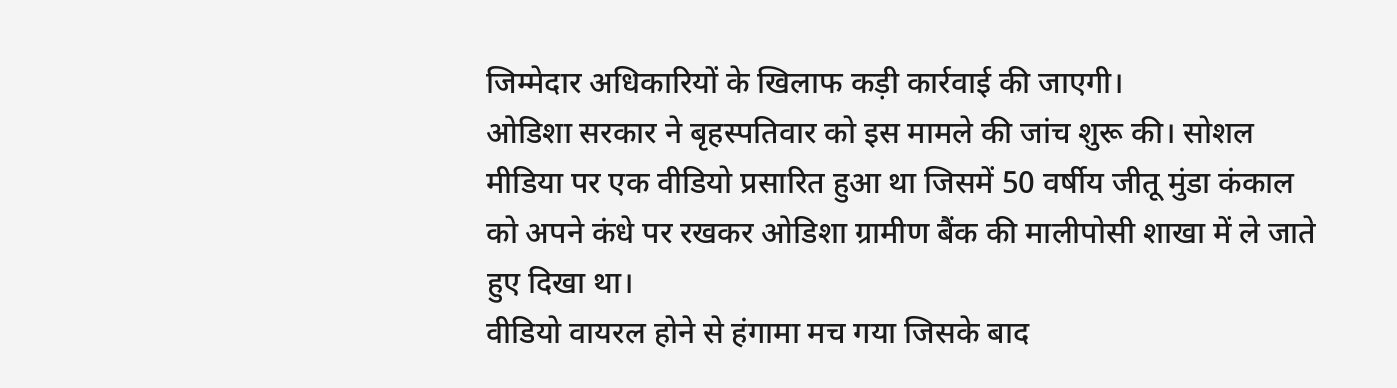जिम्मेदार अधिकारियों के खिलाफ कड़ी कार्रवाई की जाएगी।
ओडिशा सरकार ने बृहस्पतिवार को इस मामले की जांच शुरू की। सोशल मीडिया पर एक वीडियो प्रसारित हुआ था जिसमें 50 वर्षीय जीतू मुंडा कंकाल को अपने कंधे पर रखकर ओडिशा ग्रामीण बैंक की मालीपोसी शाखा में ले जाते हुए दिखा था।
वीडियो वायरल होने से हंगामा मच गया जिसके बाद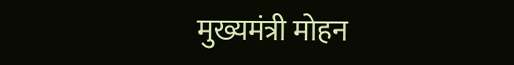मुख्यमंत्री मोहन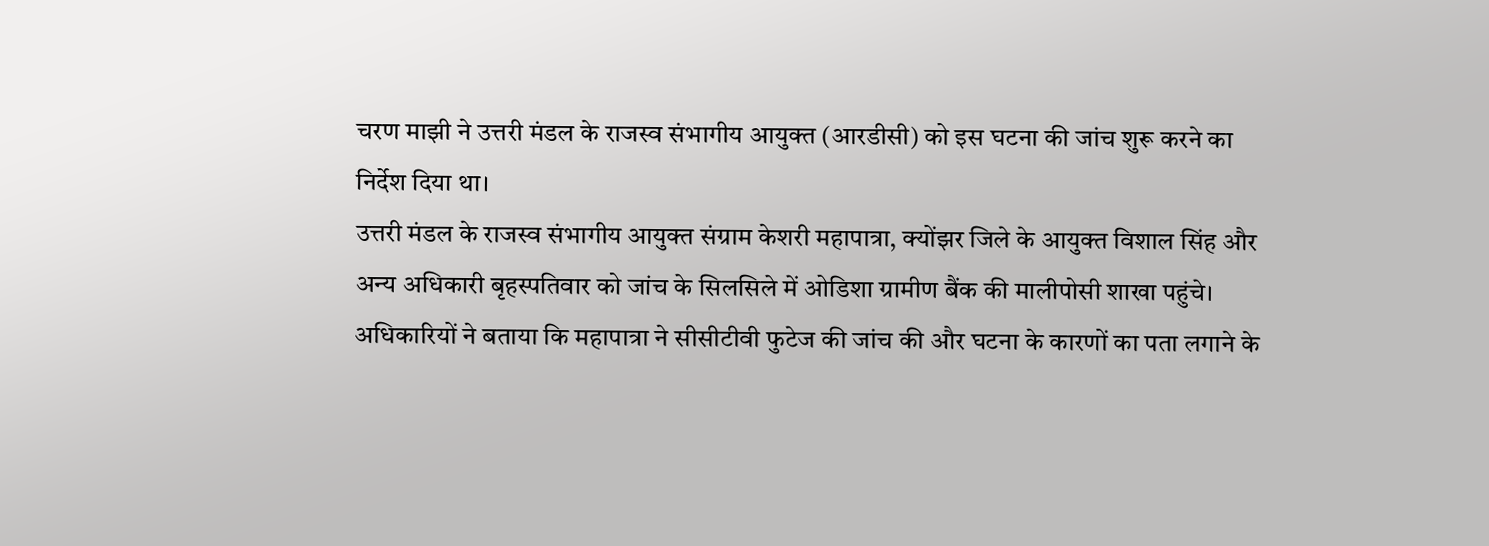चरण माझी ने उत्तरी मंडल के राजस्व संभागीय आयुक्त (आरडीसी) को इस घटना की जांच शुरू करने का निर्देश दिया था।
उत्तरी मंडल के राजस्व संभागीय आयुक्त संग्राम केशरी महापात्रा, क्योंझर जिले के आयुक्त विशाल सिंह और अन्य अधिकारी बृहस्पतिवार को जांच के सिलसिले में ओडिशा ग्रामीण बैंक की मालीपोसी शाखा पहुंचे।
अधिकारियों ने बताया कि महापात्रा ने सीसीटीवी फुटेज की जांच की और घटना के कारणों का पता लगाने के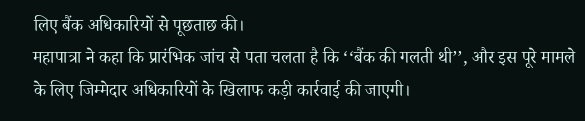लिए बैंक अधिकारियों से पूछताछ की।
महापात्रा ने कहा कि प्रारंभिक जांच से पता चलता है कि ‘‘बैंक की गलती थी’’, और इस पूरे मामले के लिए जिम्मेदार अधिकारियों के खिलाफ कड़ी कार्रवाई की जाएगी।